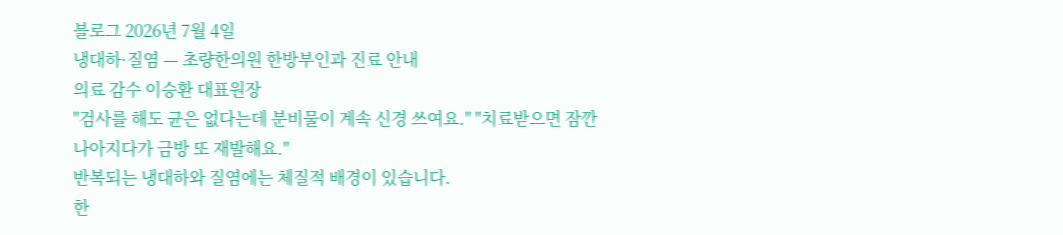블로그 2026년 7월 4일
냉대하·질염 — 초량한의원 한방부인과 진료 안내
의료 감수 이승환 대표원장
"검사를 해도 균은 없다는데 분비물이 계속 신경 쓰여요." "치료받으면 잠깐 나아지다가 금방 또 재발해요."
반복되는 냉대하와 질염에는 체질적 배경이 있습니다.
한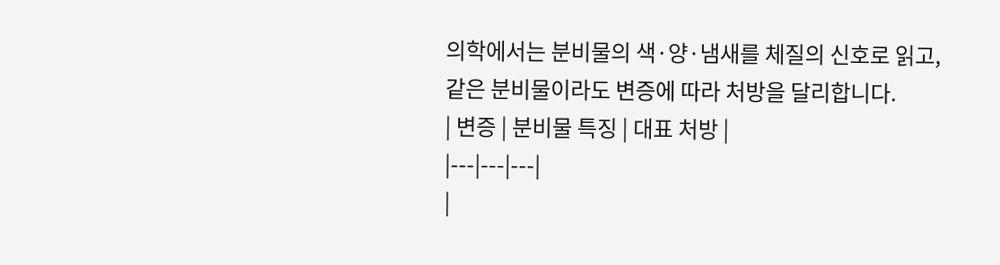의학에서는 분비물의 색·양·냄새를 체질의 신호로 읽고, 같은 분비물이라도 변증에 따라 처방을 달리합니다.
| 변증 | 분비물 특징 | 대표 처방 |
|---|---|---|
|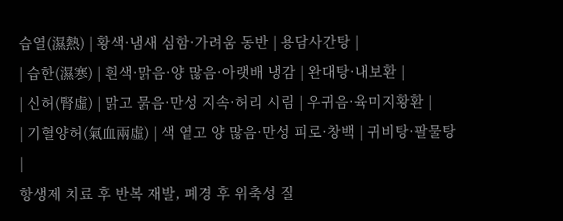습열(濕熱) | 황색·냄새 심함·가려움 동반 | 용담사간탕 |
| 습한(濕寒) | 흰색·맑음·양 많음·아랫배 냉감 | 완대탕·내보환 |
| 신허(腎虛) | 맑고 묽음·만성 지속·허리 시림 | 우귀음·육미지황환 |
| 기혈양허(氣血兩虛) | 색 옅고 양 많음·만성 피로·창백 | 귀비탕·팔물탕 |
항생제 치료 후 반복 재발, 폐경 후 위축성 질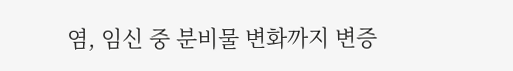염, 임신 중 분비물 변화까지 변증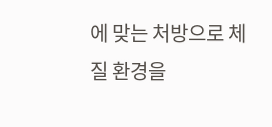에 맞는 처방으로 체질 환경을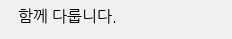함께 다룹니다.